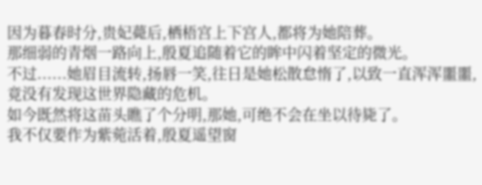因为暮春时分,贵妃薨后,栖梧宫上下宫人,都将为她陪葬。
那细弱的青烟一路向上,殷夏追随着它的眸中闪着坚定的微光。
不过......她眉目流转,扬唇一笑,往日是她松散怠惰了,以致一直浑浑噩噩,竟没有发现这世界隐藏的危机。
如今既然将这苗头瞧了个分明,那她,可绝不会在坐以待毙了。
我不仅要作为紫菀活着,殷夏遥望窗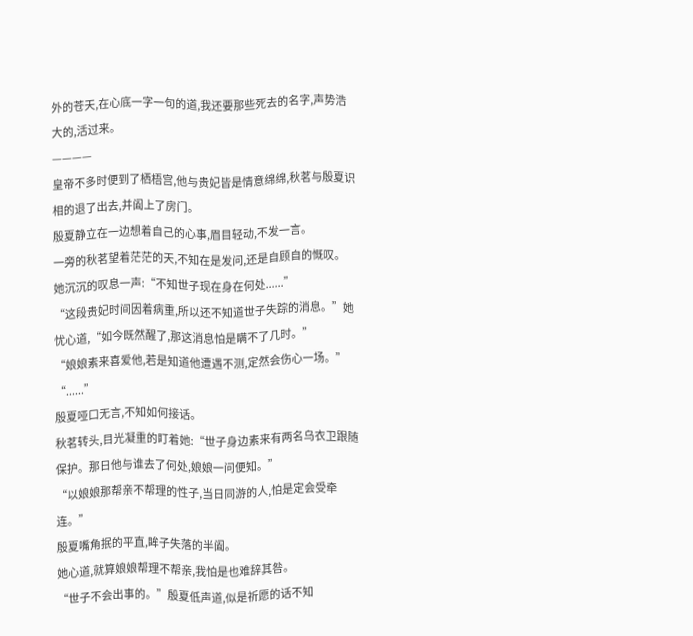外的苍天,在心底一字一句的道,我还要那些死去的名字,声势浩大的,活过来。
————
皇帝不多时便到了栖梧宫,他与贵妃皆是情意绵绵,秋茗与殷夏识相的退了出去,并阖上了房门。
殷夏静立在一边想着自己的心事,眉目轻动,不发一言。
一旁的秋茗望着茫茫的天,不知在是发问,还是自顾自的慨叹。
她沉沉的叹息一声:“不知世子现在身在何处......”
“这段贵妃时间因着病重,所以还不知道世子失踪的消息。”她忧心道,“如今既然醒了,那这消息怕是瞒不了几时。”
“娘娘素来喜爱他,若是知道他遭遇不测,定然会伤心一场。”
“......”
殷夏哑口无言,不知如何接话。
秋茗转头,目光凝重的盯着她:“世子身边素来有两名乌衣卫跟随保护。那日他与谁去了何处,娘娘一问便知。”
“以娘娘那帮亲不帮理的性子,当日同游的人,怕是定会受牵连。”
殷夏嘴角抿的平直,眸子失落的半阖。
她心道,就算娘娘帮理不帮亲,我怕是也难辞其咎。
“世子不会出事的。”殷夏低声道,似是祈愿的话不知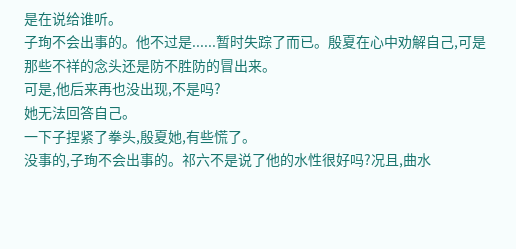是在说给谁听。
子珣不会出事的。他不过是......暂时失踪了而已。殷夏在心中劝解自己,可是那些不祥的念头还是防不胜防的冒出来。
可是,他后来再也没出现,不是吗?
她无法回答自己。
一下子捏紧了拳头,殷夏她,有些慌了。
没事的,子珣不会出事的。祁六不是说了他的水性很好吗?况且,曲水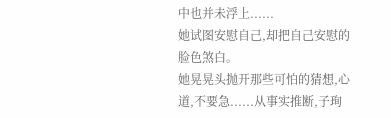中也并未浮上......
她试图安慰自己,却把自己安慰的脸色煞白。
她晃晃头抛开那些可怕的猜想,心道,不要急......从事实推断,子珣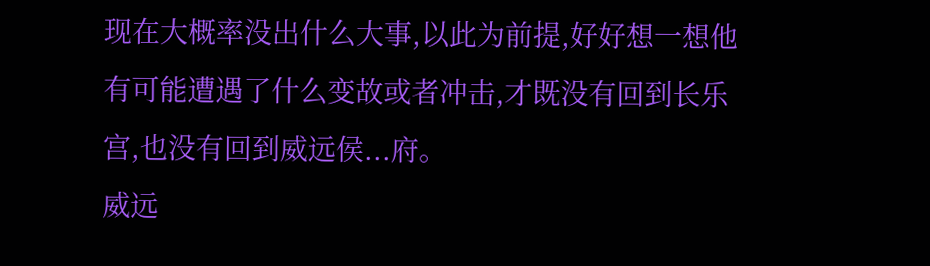现在大概率没出什么大事,以此为前提,好好想一想他有可能遭遇了什么变故或者冲击,才既没有回到长乐宫,也没有回到威远侯...府。
威远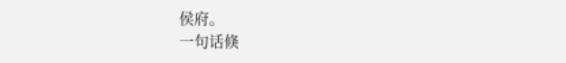侯府。
一句话倏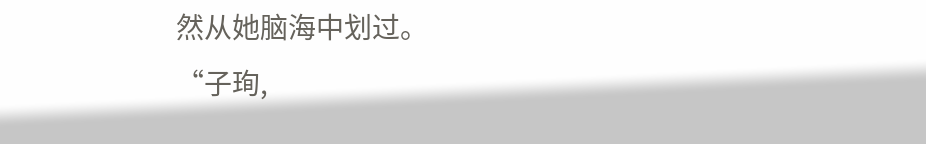然从她脑海中划过。
“子珣,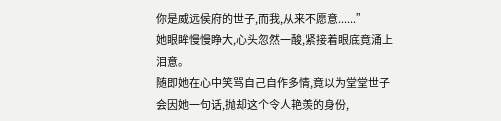你是威远侯府的世子,而我,从来不愿意......”
她眼眸慢慢睁大,心头忽然一酸,紧接着眼底竟涌上泪意。
随即她在心中笑骂自己自作多情,竟以为堂堂世子会因她一句话,抛却这个令人艳羡的身份,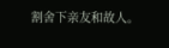割舍下亲友和故人。